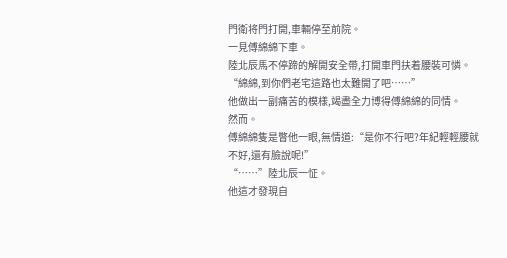門衛将門打開,車輛停至前院。
一見傅綿綿下車。
陸北辰馬不停蹄的解開安全帶,打開車門扶着腰裝可憐。
“綿綿,到你們老宅這路也太難開了吧……”
他做出一副痛苦的模樣,竭盡全力博得傅綿綿的同情。
然而。
傅綿綿隻是瞥他一眼,無情道:“是你不行吧?年紀輕輕腰就不好,還有臉說呢!”
“……”陸北辰一怔。
他這才發現自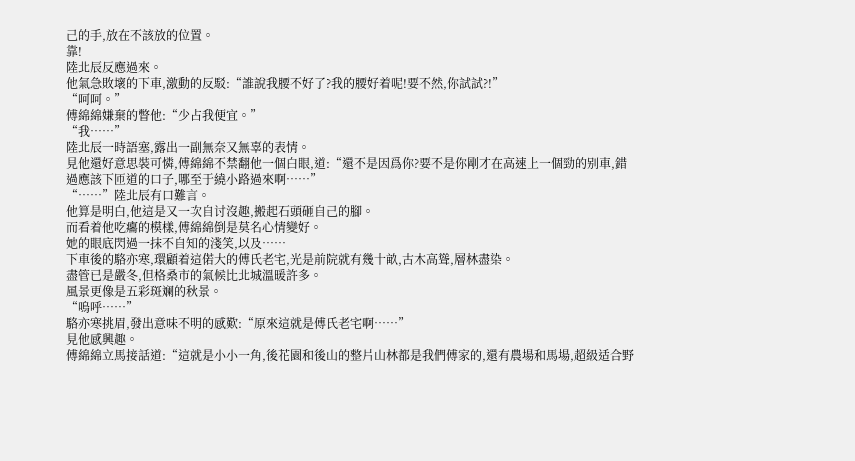己的手,放在不該放的位置。
靠!
陸北辰反應過來。
他氣急敗壞的下車,激動的反駁:“誰說我腰不好了?我的腰好着呢!要不然,你試試?!”
“呵呵。”
傅綿綿嫌棄的瞥他:“少占我便宜。”
“我……”
陸北辰一時語塞,露出一副無奈又無辜的表情。
見他還好意思裝可憐,傅綿綿不禁翻他一個白眼,道:“還不是因爲你?要不是你剛才在高速上一個勁的别車,錯過應該下匝道的口子,哪至于繞小路過來啊……”
“……”陸北辰有口難言。
他算是明白,他這是又一次自讨沒趣,搬起石頭砸自己的腳。
而看着他吃癟的模樣,傅綿綿倒是莫名心情變好。
她的眼底閃過一抹不自知的淺笑,以及……
下車後的駱亦寒,環顧着這偌大的傅氏老宅,光是前院就有幾十畝,古木高聳,層林盡染。
盡管已是嚴冬,但格桑市的氣候比北城溫暖許多。
風景更像是五彩斑斓的秋景。
“嗚呼……”
駱亦寒挑眉,發出意味不明的感歎:“原來這就是傅氏老宅啊……”
見他感興趣。
傅綿綿立馬接話道:“這就是小小一角,後花園和後山的整片山林都是我們傅家的,還有農場和馬場,超級适合野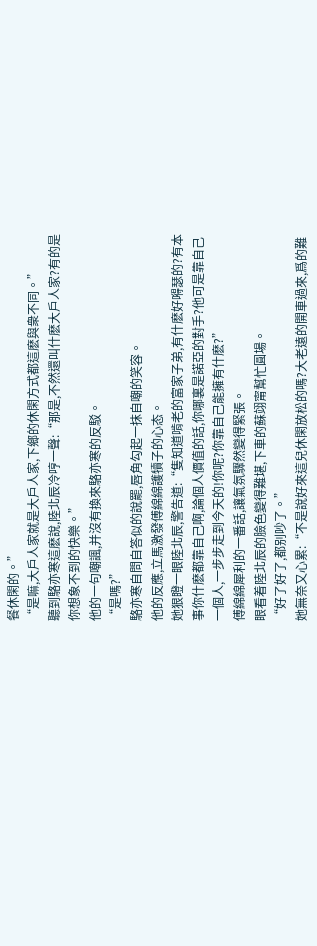餐休閑的。”
“是嘛,大戶人家就是大戶人家,下鄉的休閑方式都這麽與衆不同。”
聽到駱亦寒這麽說,陸北辰冷哼一聲:“那是,不然還叫什麽大戶人家?有的是你想象不到的快樂。”
他的一句嘲諷,并沒有換來駱亦寒的反駁。
“是嗎?”
駱亦寒自問自答似的說罷,唇角勾起一抹自嘲的笑容。
他的反應,立馬激發傅綿綿護犢子的心态。
她狠瞪一眼陸北辰,警告道:“隻知道啃老的富家子弟,有什麽好嘚瑟的?有本事你什麽都靠自己啊,論個人價值的話,你哪裏是諾亞的對手?他可是靠自己一個人,一步步走到今天的!你呢?你靠自己能擁有什麽?”
傅綿綿犀利的一番話,讓氣氛驟然變得緊張。
眼看着陸北辰的臉色變得難堪,下車的蘇翊甯幫忙圓場。
“好了好了,都别吵了。”
她無奈又心累:“不是說好來這兒休閑放松的嗎?大老遠的開車過來,爲的難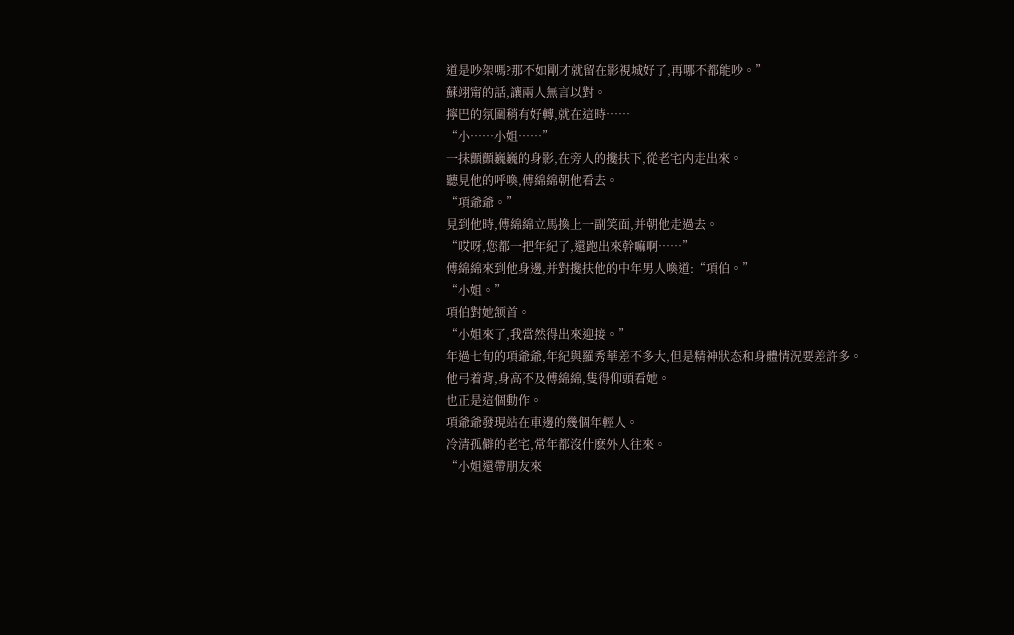道是吵架嗎?那不如剛才就留在影視城好了,再哪不都能吵。”
蘇翊甯的話,讓兩人無言以對。
擰巴的氛圍稍有好轉,就在這時……
“小……小姐……”
一抹顫顫巍巍的身影,在旁人的攙扶下,從老宅内走出來。
聽見他的呼喚,傅綿綿朝他看去。
“項爺爺。”
見到他時,傅綿綿立馬換上一副笑面,并朝他走過去。
“哎呀,您都一把年紀了,還跑出來幹嘛啊……”
傅綿綿來到他身邊,并對攙扶他的中年男人喚道:“項伯。”
“小姐。”
項伯對她颔首。
“小姐來了,我當然得出來迎接。”
年過七旬的項爺爺,年紀與羅秀華差不多大,但是精神狀态和身體情況要差許多。
他弓着背,身高不及傅綿綿,隻得仰頭看她。
也正是這個動作。
項爺爺發現站在車邊的幾個年輕人。
冷清孤僻的老宅,常年都沒什麽外人往來。
“小姐還帶朋友來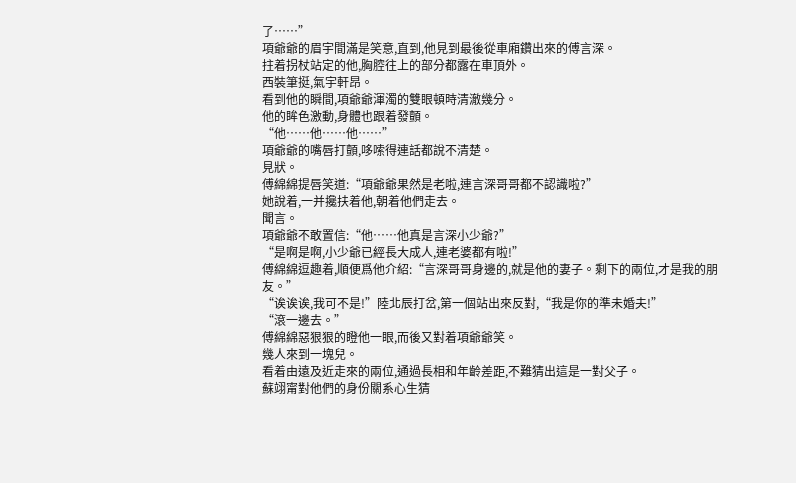了……”
項爺爺的眉宇間滿是笑意,直到,他見到最後從車廂鑽出來的傅言深。
拄着拐杖站定的他,胸腔往上的部分都露在車頂外。
西裝筆挺,氣宇軒昂。
看到他的瞬間,項爺爺渾濁的雙眼頓時清澈幾分。
他的眸色激動,身體也跟着發顫。
“他……他……他……”
項爺爺的嘴唇打顫,哆嗦得連話都說不清楚。
見狀。
傅綿綿提唇笑道:“項爺爺果然是老啦,連言深哥哥都不認識啦?”
她說着,一并攙扶着他,朝着他們走去。
聞言。
項爺爺不敢置信:“他……他真是言深小少爺?”
“是啊是啊,小少爺已經長大成人,連老婆都有啦!”
傅綿綿逗趣着,順便爲他介紹:“言深哥哥身邊的,就是他的妻子。剩下的兩位,才是我的朋友。”
“诶诶诶,我可不是!”陸北辰打岔,第一個站出來反對,“我是你的準未婚夫!”
“滾一邊去。”
傅綿綿惡狠狠的瞪他一眼,而後又對着項爺爺笑。
幾人來到一塊兒。
看着由遠及近走來的兩位,通過長相和年齡差距,不難猜出這是一對父子。
蘇翊甯對他們的身份關系心生猜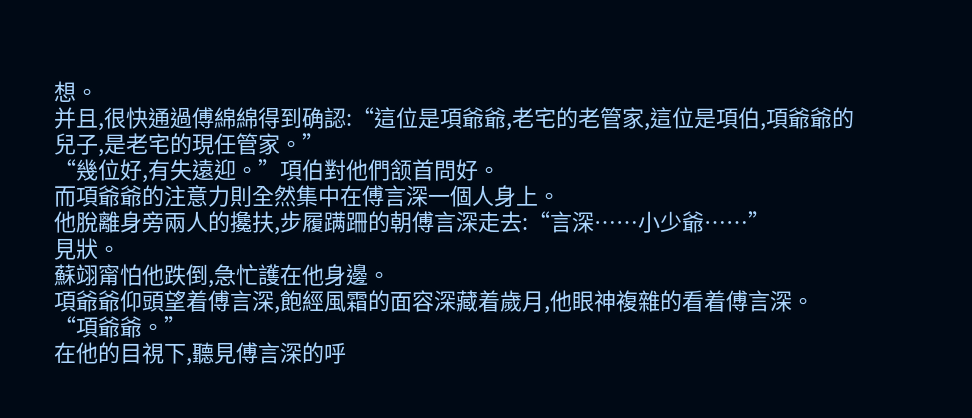想。
并且,很快通過傅綿綿得到确認:“這位是項爺爺,老宅的老管家,這位是項伯,項爺爺的兒子,是老宅的現任管家。”
“幾位好,有失遠迎。”項伯對他們颔首問好。
而項爺爺的注意力則全然集中在傅言深一個人身上。
他脫離身旁兩人的攙扶,步履蹒跚的朝傅言深走去:“言深……小少爺……”
見狀。
蘇翊甯怕他跌倒,急忙護在他身邊。
項爺爺仰頭望着傅言深,飽經風霜的面容深藏着歲月,他眼神複雜的看着傅言深。
“項爺爺。”
在他的目視下,聽見傅言深的呼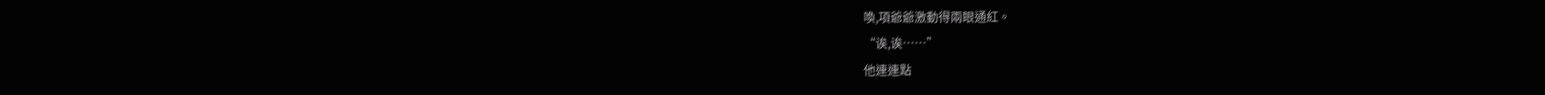喚,項爺爺激動得兩眼通紅。
“诶,诶……”
他連連點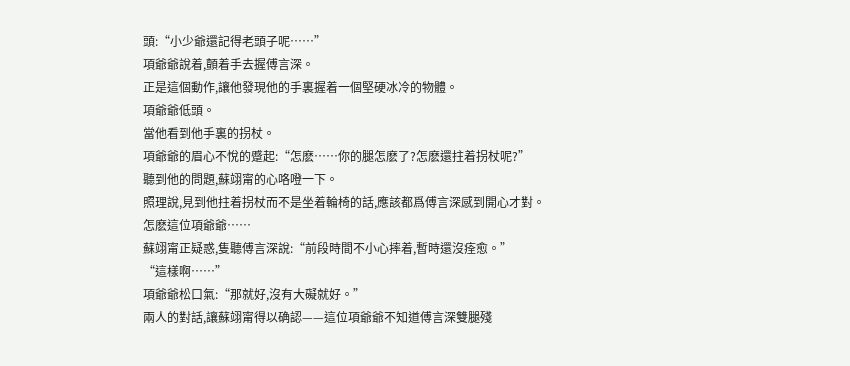頭:“小少爺還記得老頭子呢……”
項爺爺說着,顫着手去握傅言深。
正是這個動作,讓他發現他的手裏握着一個堅硬冰冷的物體。
項爺爺低頭。
當他看到他手裏的拐杖。
項爺爺的眉心不悅的蹙起:“怎麽……你的腿怎麽了?怎麽還拄着拐杖呢?”
聽到他的問題,蘇翊甯的心咯噔一下。
照理說,見到他拄着拐杖而不是坐着輪椅的話,應該都爲傅言深感到開心才對。
怎麽這位項爺爺……
蘇翊甯正疑惑,隻聽傅言深說:“前段時間不小心摔着,暫時還沒痊愈。”
“這樣啊……”
項爺爺松口氣:“那就好,沒有大礙就好。”
兩人的對話,讓蘇翊甯得以确認——這位項爺爺不知道傅言深雙腿殘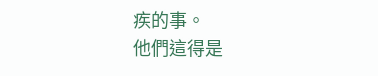疾的事。
他們這得是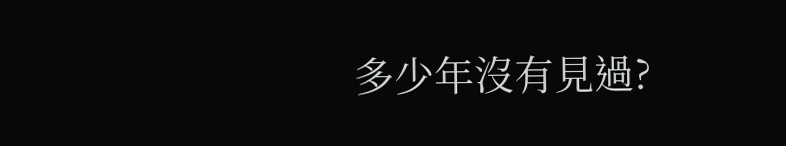多少年沒有見過?